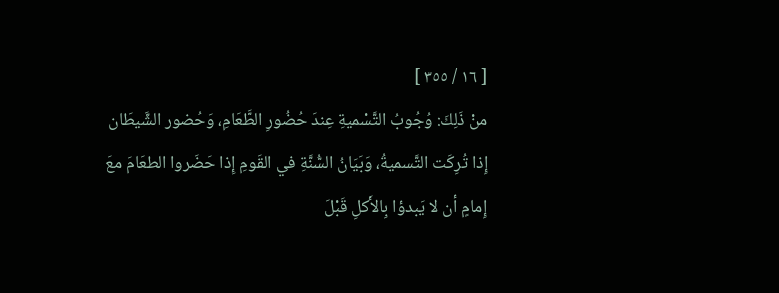[ ١٦ / ٣٥٥ ]
منْ ذَلِكَ: وُجُوبُ التَّسْميةِ عِندَ حُضُورِ الطَّعَامِ، وَحُضور الشَّيطَان إِذا تُرِكَت التَّسميةُ، وَبَيَانُ السُّنَّةِ في القَومِ إِذا حَضَروا الطعَامَ معَ إِمامٍ أن لا يَبدؤا بِالأَكلِ قَبْلَ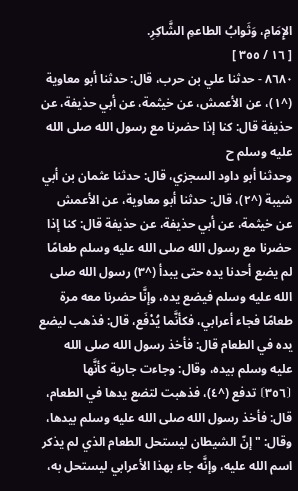الإِمَامِ، وَثَوابُ الطاعمِ الشَّاكِرِ.
[ ١٦ / ٣٥٥ ]
٨٦٨٠ - حدثنا علي بن حرب، قال: حدثنا أبو معاوية (^١)، عن الأعمش، عن خيثمة، عن أبي حذيفة، عن حذيفة قال: كنا إذا حضرنا مع رسول الله صلى الله عليه وسلم ح
وحدثنا أبو داود السجزي، قال: حدثنا عثمان بن أبي شيبة (^٢)، قال: حدثنا أبو معاوية، عن الأعمش عن خيثمة، عن أبي حذيفة، عن حذيفة قال: كنا إذا حضرنا مع رسول الله صلى الله عليه وسلم طعامًا لم يضع أحدنا يده حتى يبدأ (^٣) رسول الله صلى الله عليه وسلم فيضع يده، وإنَّا حضرنا معه مرة طعامًا فجاء أعرابي، فكأنَّما يُدْفَع، قال: فذهب ليضع يده في الطعام قال: فأخذ رسول الله صلى الله عليه وسلم بيده، وقال: وجاءت جارية كأنَّها
⦗٣٥٦⦘ تدفع (^٤)، فذهبت لتضع يدها في الطعام، قال: فأخذ رسول الله صلى الله عليه وسلم بيدها، وقال: "إنّ الشيطان ليستحل الطعام الذي لم يذكر اسم الله عليه، وإنَّه جاء بهذا الأعرابي ليستحل به،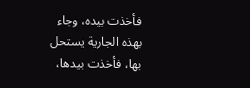فأخذت بيده، وجاء بهذه الجارية يستحل بها، فأخذت بيدها،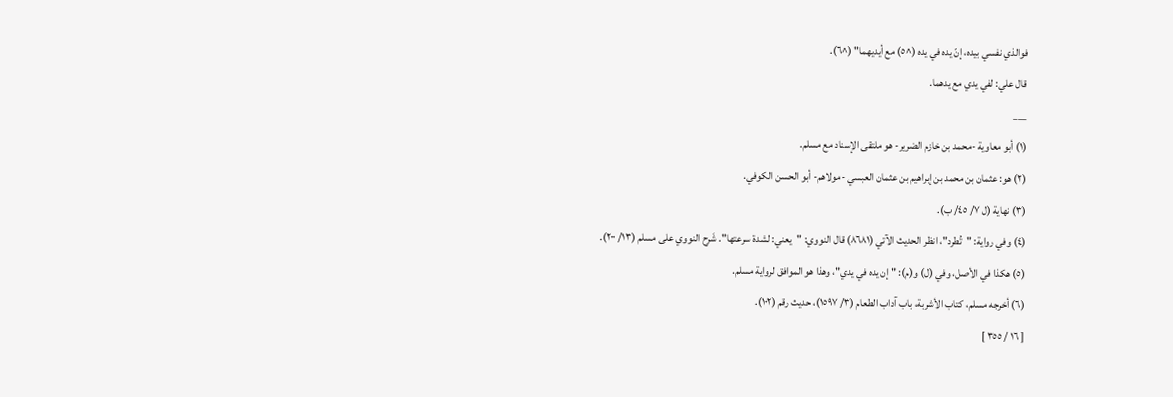فوالذي نفسي بيده، إنّ يده في يده (^٥) مع أيديهما" (^٦).
قال علي: لفي يدي مع يدهما.
___
(١) أبو معاوية -محمد بن خازم الضرير- هو ملتقى الإسناد مع مسلم.
(٢) هو: عثمان بن محمد بن إبراهيم بن عثمان العبسي -مولاهم- أبو الحسن الكوفي.
(٣) نهاية (ل ٧/ ٤٥/ ب).
(٤) وفي رواية: "تُطرد"، انظر الحديث الآتي (٨٦٨١) قال النووي: "يعني: لشدة سرعتها". شَرح النووي على مسلم (١٣/ ٢٠٠).
(٥) هكذا في الأصل، وفي (ل) و(م): "إن يده في يدي"، وهذا هو الموافق لرواية مسلم.
(٦) أخرجه مسلم، كتاب الأشربة، باب آداب الطعام (٣/ ١٥٩٧)، حديث رقم (١٠٢).
[ ١٦ / ٣٥٥ ]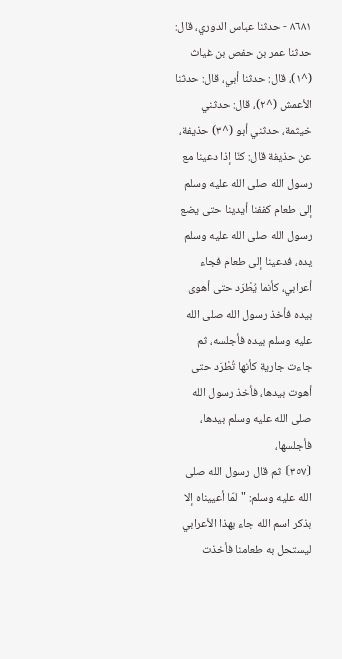٨٦٨١ - حدثنا عباس الدوري، قال: حدثنا عمر بن حفص بن غياث (^١)، قال: حدثنا أبي، قال: حدثنا الأعمش (^٢)، قال: حدثني خيثمة، حدثني أبو (^٣) حذيفة، عن حذيفة قال: كنّا إذا دعينا مع رسول الله صلى الله عليه وسلم إلى طعام كففنا أيدينا حتى يضع رسول الله صلى الله عليه وسلم يده، فدعينا إلى طعام فجاء أعرابي، كأنما يُطْرَد حتى أهوى بيده فأخذ رسول الله صلى الله عليه وسلم بيده فأجلسه، ثم جاءت جارية كأنها تُطْرَد حتى أهوت بيدها، فأخذ رسول الله صلى الله عليه وسلم بيدها، فأجلسها،
⦗٣٥٧⦘ ثم قال رسول الله صلى الله عليه وسلم: "لمّا أعييناه إلا بذكر اسم الله جاء بهذا الأعرابي ليستحل به طعامنا فأخذت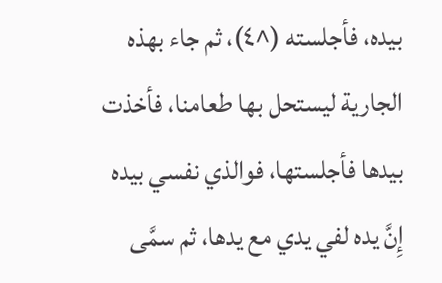بيده، فأجلسته (^٤)، ثم جاء بهذه الجارية ليستحل بها طعامنا، فأخذت بيدها فأجلستها، فوالذي نفسي بيده إِنَّ يده لفي يدي مع يدها، ثم سمَّى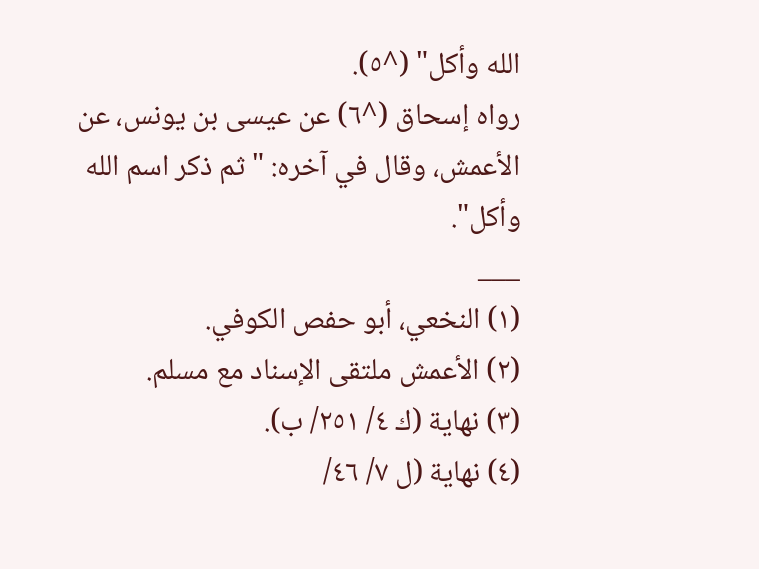الله وأكل" (^٥).
رواه إسحاق (^٦) عن عيسى بن يونس، عن الأعمش، وقال في آخره: "ثم ذكر اسم الله وأكل".
___
(١) النخعي، أبو حفص الكوفي.
(٢) الأعمش ملتقى الإسناد مع مسلم.
(٣) نهاية (ك ٤/ ٢٥١/ ب).
(٤) نهاية (ل ٧/ ٤٦/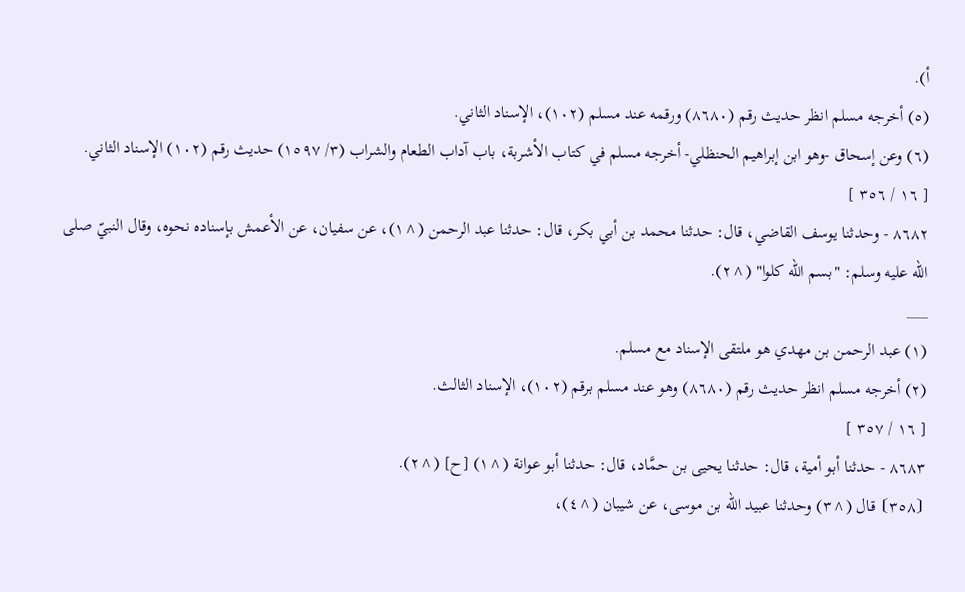أ).
(٥) أخرجه مسلم انظر حديث رقم (٨٦٨٠) ورقمه عند مسلم (١٠٢)، الإسناد الثاني.
(٦) وعن إسحاق -وهو ابن إبراهيم الحنظلي- أخرجه مسلم في كتاب الأشربة، باب آداب الطعام والشراب (٣/ ١٥٩٧) حديث رقم (١٠٢) الإسناد الثاني.
[ ١٦ / ٣٥٦ ]
٨٦٨٢ - وحدثنا يوسف القاضي، قال: حدثنا محمد بن أبي بكر، قال: حدثنا عبد الرحمن (^١)، عن سفيان، عن الأعمش بإسناده نحوه، وقال النبيّ صلى الله عليه وسلم: "بسم الله كلوا" (^٢).
___
(١) عبد الرحمن بن مهدي هو ملتقى الإسناد مع مسلم.
(٢) أخرجه مسلم انظر حديث رقم (٨٦٨٠) وهو عند مسلم برقم (١٠٢)، الإسناد الثالث.
[ ١٦ / ٣٥٧ ]
٨٦٨٣ - حدثنا أبو أمية، قال: حدثنا يحيى بن حمَّاد، قال: حدثنا أبو عوانة (^١) [ح] (^٢).
⦗٣٥٨⦘ قال (^٣) وحدثنا عبيد الله بن موسى، عن شيبان (^٤)،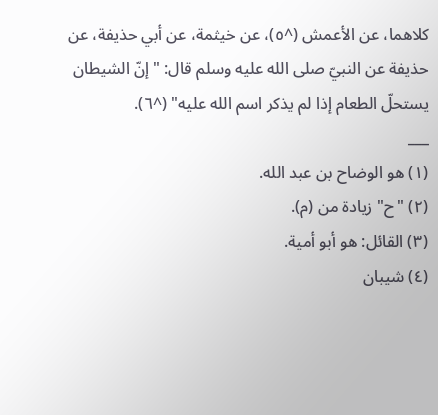كلاهما، عن الأعمش (^٥)، عن خيثمة، عن أبي حذيفة، عن حذيفة عن النبيّ صلى الله عليه وسلم قال: "إنّ الشيطان يستحلّ الطعام إذا لم يذكر اسم الله عليه" (^٦).
___
(١) هو الوضاح بن عبد الله.
(٢) "ح" زيادة من (م).
(٣) القائل: هو أبو أمية.
(٤) شيبان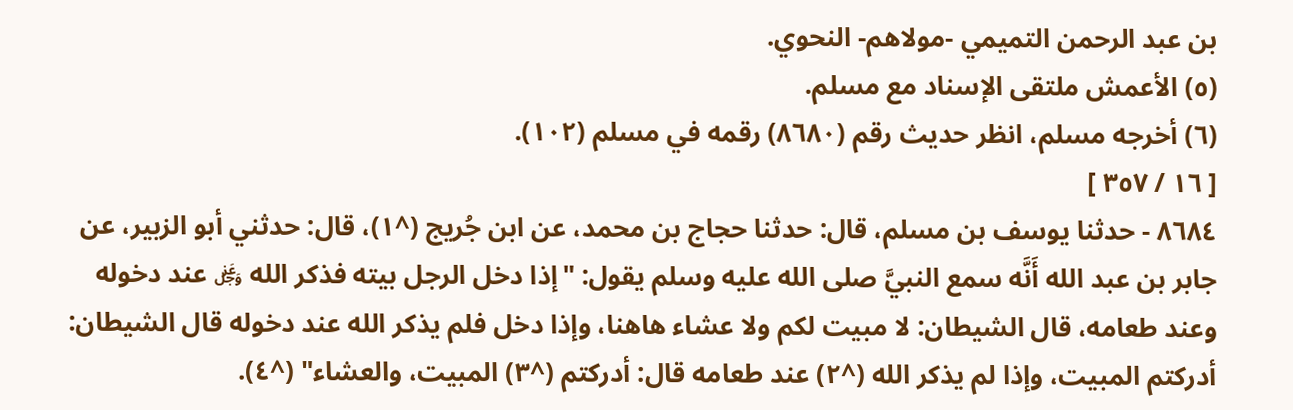بن عبد الرحمن التميمي -مولاهم- النحوي.
(٥) الأعمش ملتقى الإسناد مع مسلم.
(٦) أخرجه مسلم، انظر حديث رقم (٨٦٨٠) رقمه في مسلم (١٠٢).
[ ١٦ / ٣٥٧ ]
٨٦٨٤ - حدثنا يوسف بن مسلم، قال: حدثنا حجاج بن محمد، عن ابن جُريج (^١)، قال: حدثني أبو الزبير، عن جابر بن عبد الله أَنَّه سمع النبيَّ صلى الله عليه وسلم يقول: "إذا دخل الرجل بيته فذكر الله ﷿ عند دخوله وعند طعامه، قال الشيطان: لا مبيت لكم ولا عشاء هاهنا، وإذا دخل فلم يذكر الله عند دخوله قال الشيطان: أدركتم المبيت، وإذا لم يذكر الله (^٢) عند طعامه قال: أدركتم (^٣) المبيت، والعشاء" (^٤).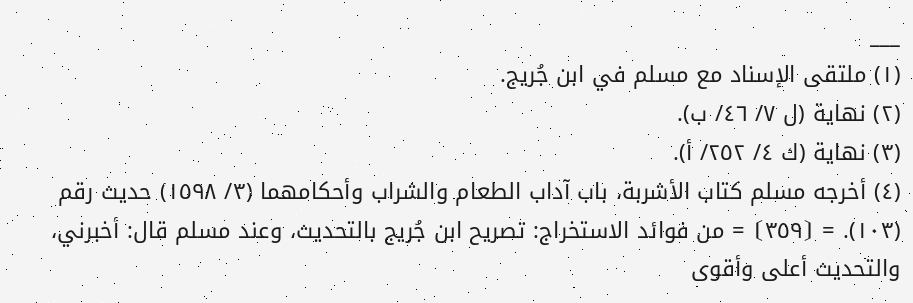___
(١) ملتقى الإسناد مع مسلم في ابن جُريج.
(٢) نهاية (ل ٧/ ٤٦/ ب).
(٣) نهاية (ك ٤/ ٢٥٢/ أ).
(٤) أخرجه مسلم كتاب الأشربة، باب آداب الطعام والشراب وأحكامهما (٣/ ١٥٩٨) حديث رقم (١٠٣). = ⦗٣٥٩⦘ = من فوائد الاستخراج: تصريح ابن جُريج بالتحديث، وعند مسلم قال: أخبرني، والتحديث أعلى وأقوى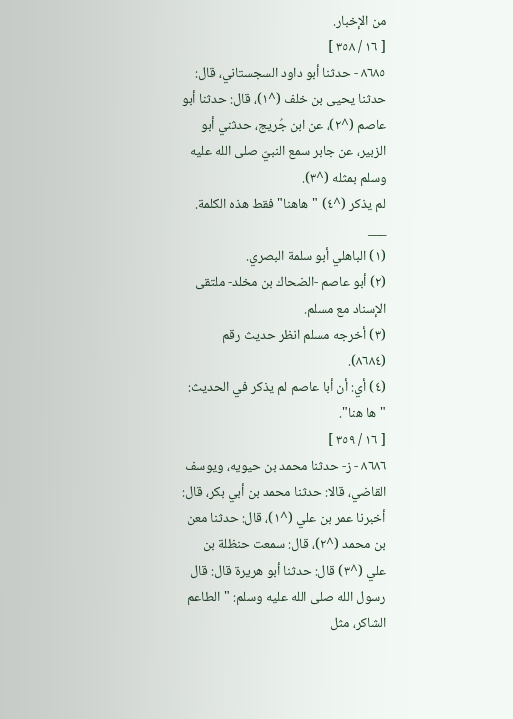من الإخبار.
[ ١٦ / ٣٥٨ ]
٨٦٨٥ - حدثنا أبو داود السجستاني، قال: حدثنا يحيى بن خلف (^١)، قال: حدثنا أبو عاصم (^٢)، عن ابن جُريج، حدثني أبو الزبير، عن جابر سمع النبيّ صلى الله عليه وسلم بمثله (^٣).
لم يذكر (^٤) "هاهنا" فقط هذه الكلمة.
___
(١) الباهلي أبو سلمة البصري.
(٢) أبو عاصم -الضحاك بن مخلد- ملتقى الإسناد مع مسلم.
(٣) أخرجه مسلم انظر حديث رقم (٨٦٨٤).
(٤) أي: أن أبا عاصم لم يذكر في الحديث: "ها هنا".
[ ١٦ / ٣٥٩ ]
٨٦٨٦ - ز- حدثنا محمد بن حيويه، ويوسف القاضي، قالا: حدثنا محمد بن أبي بكر، قال: أخبرنا عمر بن علي (^١)، قال: حدثنا معن بن محمد (^٢)، قال: سمعت حنظلة بن علي (^٣) قال: حدثنا أبو هريرة قال: قال رسول الله صلى الله عليه وسلم: "الطاعم الشاكر، مثل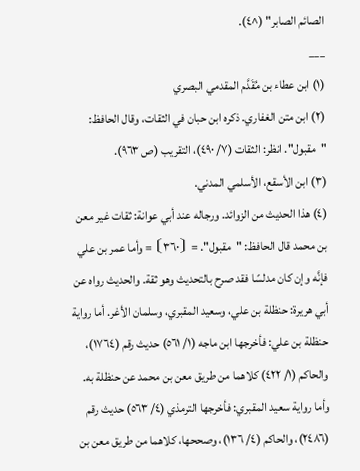الصائم الصابر" (^٤).
___
(١) ابن عطاء بن مُقَدَّم المقدمي البصري
(٢) ابن متن الغفاري. ذكره ابن حبان في الثقات، وقال الحافظ: "مقبول". انظر: الثقات (٧/ ٤٩٠)، التقريب (ص ٩٦٣).
(٣) ابن الأسقع، الأسلمي المدني.
(٤) هذا الحديث من الزوائد. ورجاله عند أبي عوانة: ثقات غير معن بن محمد قال الحافظ: "مقبول". = ⦗٣٦٠⦘ = وأما عمر بن علي فإنَّه وإن كان مدلسًا فقد صرح بالتحديث وهو ثقة. والحديث رواه عن أبي هريرة: حنظلة بن علي، وسعيد المقبري، وسلمان الأغر. أما رواية حنظلة بن علي: فأخرجها ابن ماجه (١/ ٥٦١) حديث رقم (١٧٦٤)، والحاكم (١/ ٤٢٢) كلاهما من طريق معن بن محمد عن حنظلة به. وأما رواية سعيد المقبري: فأخرجها الترمذي (٤/ ٥٦٣) حديث رقم (٢٤٨٦)، والحاكم (٤/ ١٣٦)، وصححها، كلاهما من طريق معن بن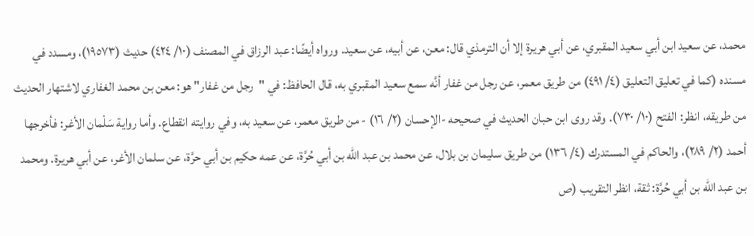محمد، عن سعيد ابن أبي سعيد المقبري، عن أبي هريرة إلا أن الترمذي قال: معن، عن أبيه، عن سعيد. ورواه أيضًا: عبد الرزاق في المصنف (١٠/ ٤٢٤) حديث (١٩٥٧٣)، ومسدد في مسنده (كما في تعليق التعليق (٤/ ٤٩١) من طريق معمر، عن رجل من غفار أنَّه سمع سعيد المقبري به، قال الحافظ: في "رجل من غفار" هو: معن بن محمد الغفاري لاشتهار الحديث من طريقه، انظر: الفتح (١٠/ ٧٣٠). وقد روى ابن حبان الحديث في صحيحه -الإحسان (٢/ ١٦) - من طريق معمر، عن سعيد به، وفي روايته انقطاع. وأما رواية سَلْمان الأغر: فأخرجها أحمد (٢/ ٢٨٩)، والحاكم في المستدرك (٤/ ١٣٦) من طريق سليمان بن بلال، عن محمد بن عبد الله بن أبي حُرَّة، عن عمه حكيم بن أبي حرَّة، عن سلمان الأغر، عن أبي هريرة. ومحمد بن عبد الله بن أبي حُرَّة: ثقة، انظر التقريب (ص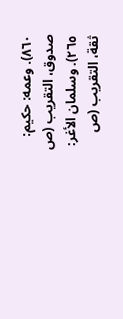٨٦٠). وعمه: حكيم: صدوق، التقريب (ص ٢٦٥). وسلمان الأغر: ثقة، التقريب (ص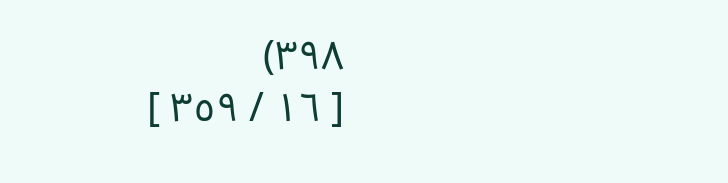٣٩٨)
[ ١٦ / ٣٥٩ ]